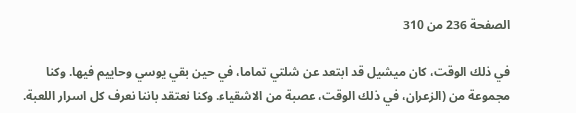الصفحة 236 من 310

في ذلك الوقت، كان ميشيل قد ابتعد عن شلتي تماما، في حين بقي يوسي وحاييم فيها. وكنا مجموعة من (الزعران، في ذلك الوقت، عصبة من الاشقياء. وكنا نعتقد باننا نعرف كل اسرار اللعبة.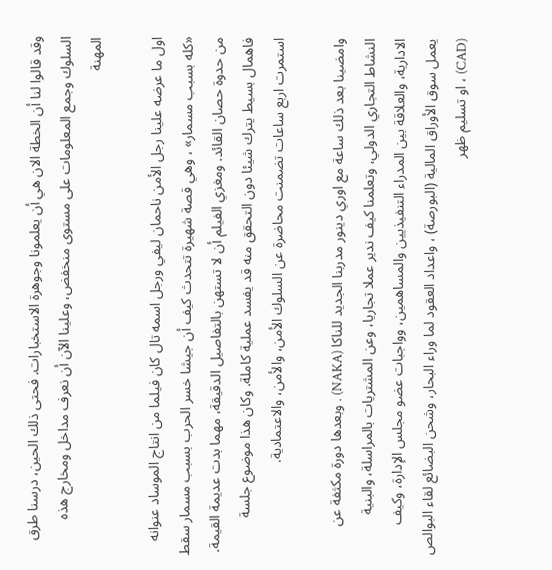وقد قالوا لنا أن الخطة الان هي أن يعلمونا وجوهرة الاستخبارات. فحتى ذلك الحين، درسنا طرق السلوك وجمع المعلومات على مستوى منخفض، وعلينا الآن أن نعرف مداخل ومخارج هذه المهنة

اول ما عرضه علينا رجل الأمن ناحمان ليفي ورجل اسمه تال كان فيلما من انتاج الموساد عنوانه «كله بسبب مسمار» ، وهي قصة شهيرة تتحدث كيف أن جيشا خسر الحرب بسبب مسمار سقط من حدوة حصان القائد. ومغزي الفيلم أن لا تستهن بالتفاصيل الدقيقة، مهما بدت عديمة القيمة. فاهمال بسيط يترك شيئا دون التحقق منه قد يفسد عملية كاملة. وكان هذا موضوع جلسة استمرت اربع ساعات تضمنت محاضرة عن السلوك الأمن، والأمن، والاعتمادية.

وامضينا بعد ذلك ساعة مع اوري دينور مدربنا الجديد للناكا (NAKA) . وبعدها دورة مكثفة عن النشاط التجاري الدولي، وتعلمنا كيف ندير عملا تجاريا، وعن المشتريات بالمراسلة، والبنية الادارية، والعلاقة بين المدراء التنفيذيين والمساهمين، وواجبات عضو مجلس الإدارة، وكيف يعمل سوق الأوراق المالية (البورصة) ، واعداد العقود لما وراء البحار، وشحن البضائع لقاء البوالص (CAD) ، او تسليم ظهر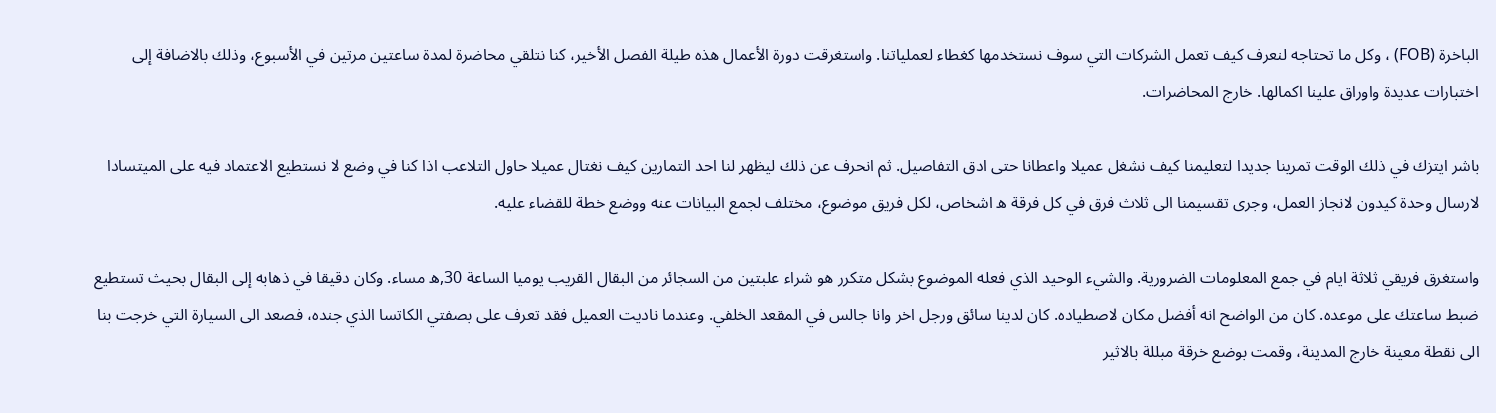الباخرة (FOB) ، وكل ما تحتاجه لنعرف كيف تعمل الشركات التي سوف نستخدمها كغطاء لعملياتنا. واستغرقت دورة الأعمال هذه طيلة الفصل الأخير، كنا نتلقي محاضرة لمدة ساعتين مرتين في الأسبوع، وذلك بالاضافة إلى اختبارات عديدة واوراق علينا اكمالها. خارج المحاضرات.

باشر ايتزك في ذلك الوقت تمرينا جديدا لتعليمنا كيف نشغل عميلا واعطانا حتى ادق التفاصيل. ثم انحرف عن ذلك ليظهر لنا احد التمارين كيف نغتال عميلا حاول التلاعب اذا كنا في وضع لا نستطيع الاعتماد فيه على الميتسادا لارسال وحدة كيدون لانجاز العمل، وجرى تقسيمنا الى ثلاث فرق في كل فرقة ه اشخاص، لكل فريق موضوع، مختلف لجمع البيانات عنه ووضع خطة للقضاء عليه.

واستغرق فريقي ثلاثة ايام في جمع المعلومات الضرورية. والشيء الوحيد الذي فعله الموضوع بشكل متكرر هو شراء علبتين من السجائر من البقال القريب يوميا الساعة 30,ه مساء. وكان دقيقا في ذهابه إلى البقال بحيث تستطيع ضبط ساعتك على موعده. كان من الواضح انه أفضل مكان لاصطياده. كان لدينا سائق ورجل اخر وانا جالس في المقعد الخلفي. وعندما ناديت العميل فقد تعرف على بصفتي الكاتسا الذي جنده، فصعد الى السيارة التي خرجت بنا الى نقطة معينة خارج المدينة، وقمت بوضع خرقة مبللة بالاثير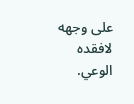على وجهه لافقده الوعي.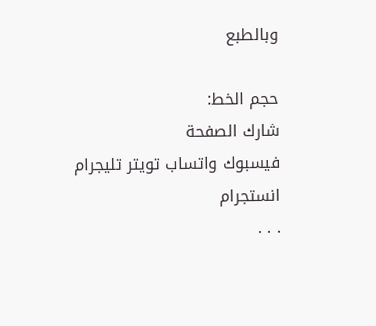وبالطبع

حجم الخط:
شارك الصفحة
فيسبوك واتساب تويتر تليجرام انستجرام
. . .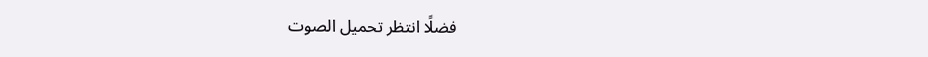فضلًا انتظر تحميل الصوت